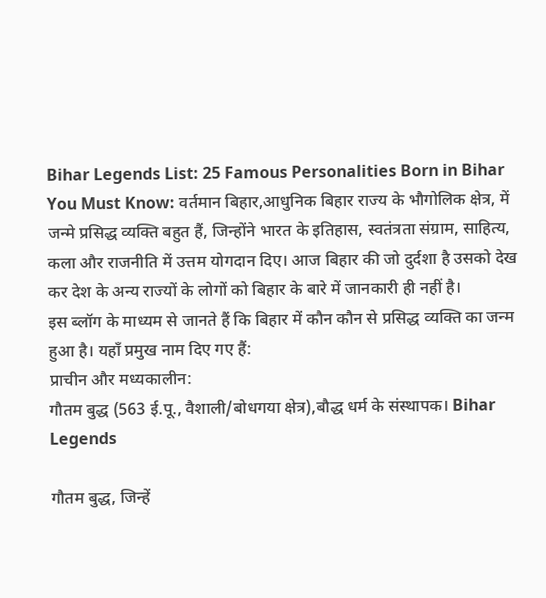Bihar Legends List: 25 Famous Personalities Born in Bihar You Must Know: वर्तमान बिहार,आधुनिक बिहार राज्य के भौगोलिक क्षेत्र, में जन्मे प्रसिद्ध व्यक्ति बहुत हैं, जिन्होंने भारत के इतिहास, स्वतंत्रता संग्राम, साहित्य, कला और राजनीति में उत्तम योगदान दिए। आज बिहार की जो दुर्दशा है उसको देख कर देश के अन्य राज्यों के लोगों को बिहार के बारे में जानकारी ही नहीं है।
इस ब्लॉग के माध्यम से जानते हैं कि बिहार में कौन कौन से प्रसिद्ध व्यक्ति का जन्म हुआ है। यहाँ प्रमुख नाम दिए गए हैं:
प्राचीन और मध्यकालीन:
गौतम बुद्ध (563 ई.पू., वैशाली/बोधगया क्षेत्र),बौद्ध धर्म के संस्थापक। Bihar Legends

गौतम बुद्ध, जिन्हें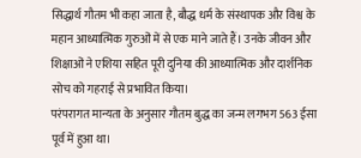सिद्धार्थ गौतम भी कहा जाता है, बौद्ध धर्म के संस्थापक और विश्व के महान आध्यात्मिक गुरुओं में से एक माने जाते हैं। उनके जीवन और शिक्षाओं ने एशिया सहित पूरी दुनिया की आध्यात्मिक और दार्शनिक सोच को गहराई से प्रभावित किया।
परंपरागत मान्यता के अनुसार गौतम बुद्ध का जन्म लगभग 563 ईसा पूर्व में हुआ था।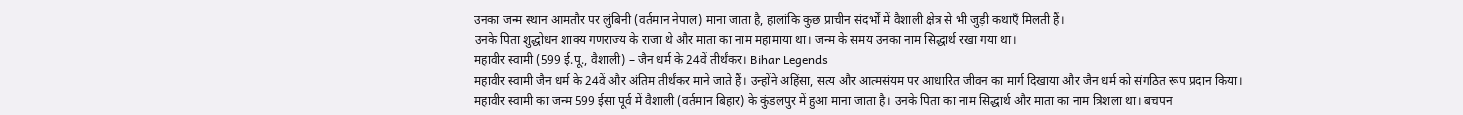उनका जन्म स्थान आमतौर पर लुंबिनी (वर्तमान नेपाल) माना जाता है, हालांकि कुछ प्राचीन संदर्भों में वैशाली क्षेत्र से भी जुड़ी कथाएँ मिलती हैं।
उनके पिता शुद्धोधन शाक्य गणराज्य के राजा थे और माता का नाम महामाया था। जन्म के समय उनका नाम सिद्धार्थ रखा गया था।
महावीर स्वामी (599 ई.पू., वैशाली) – जैन धर्म के 24वें तीर्थंकर। Bihar Legends
महावीर स्वामी जैन धर्म के 24वें और अंतिम तीर्थंकर माने जाते हैं। उन्होंने अहिंसा, सत्य और आत्मसंयम पर आधारित जीवन का मार्ग दिखाया और जैन धर्म को संगठित रूप प्रदान किया।
महावीर स्वामी का जन्म 599 ईसा पूर्व में वैशाली (वर्तमान बिहार) के कुंडलपुर में हुआ माना जाता है। उनके पिता का नाम सिद्धार्थ और माता का नाम त्रिशला था। बचपन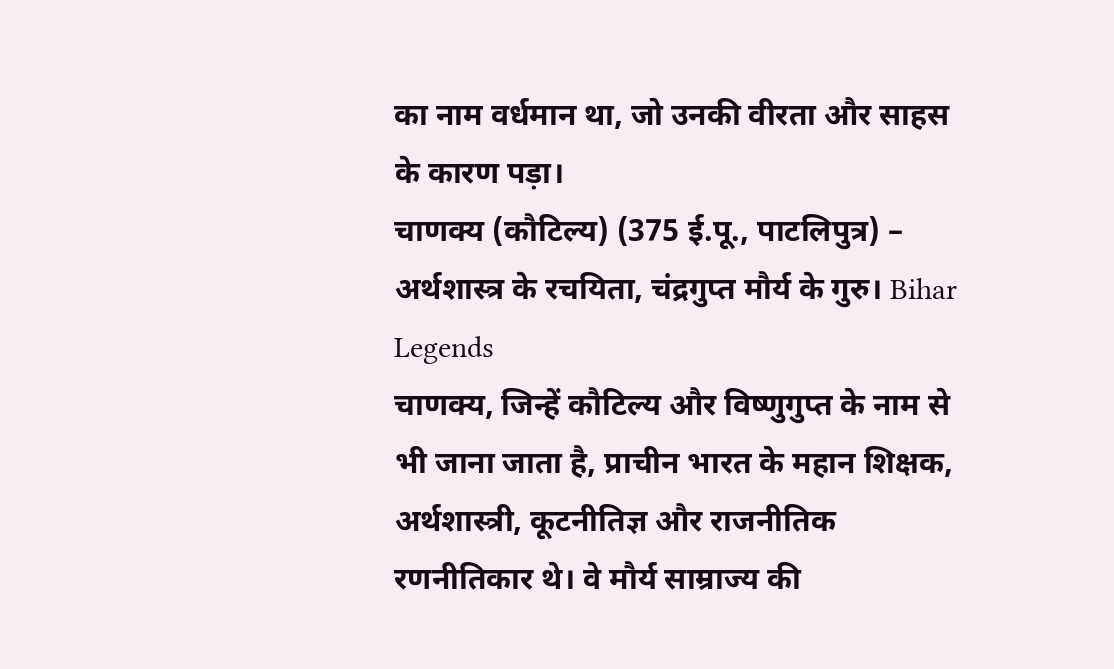का नाम वर्धमान था, जो उनकी वीरता और साहस के कारण पड़ा।
चाणक्य (कौटिल्य) (375 ई.पू., पाटलिपुत्र) – अर्थशास्त्र के रचयिता, चंद्रगुप्त मौर्य के गुरु। Bihar Legends
चाणक्य, जिन्हें कौटिल्य और विष्णुगुप्त के नाम से भी जाना जाता है, प्राचीन भारत के महान शिक्षक, अर्थशास्त्री, कूटनीतिज्ञ और राजनीतिक रणनीतिकार थे। वे मौर्य साम्राज्य की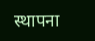स्थापना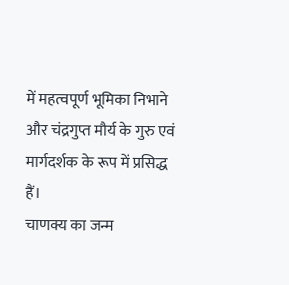में महत्वपूर्ण भूमिका निभाने और चंद्रगुप्त मौर्य के गुरु एवं मार्गदर्शक के रूप में प्रसिद्ध हैं।
चाणक्य का जन्म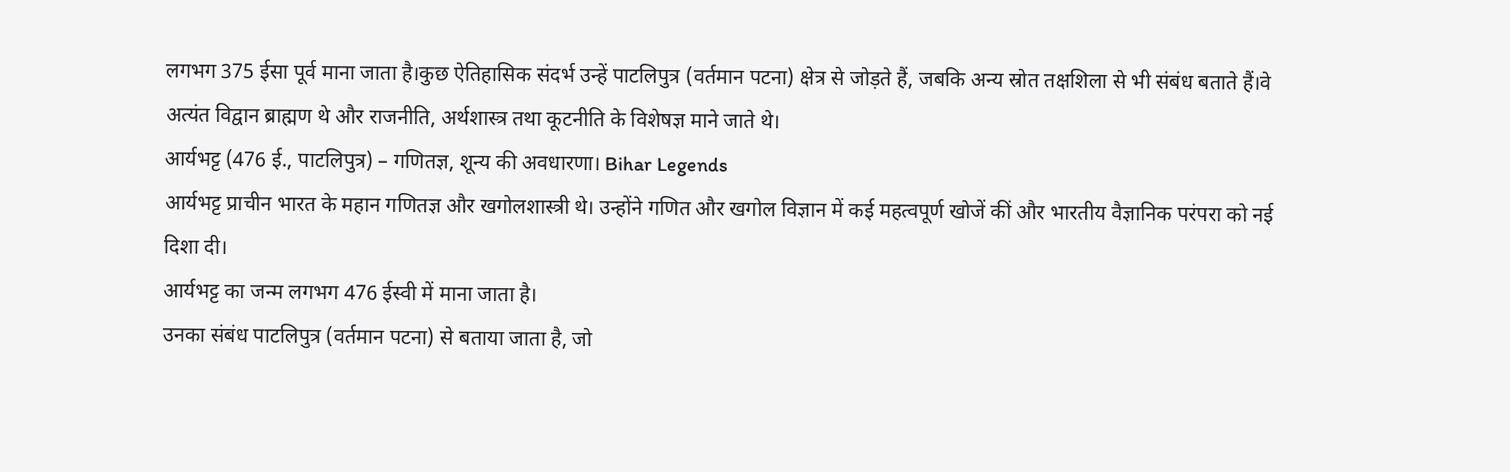लगभग 375 ईसा पूर्व माना जाता है।कुछ ऐतिहासिक संदर्भ उन्हें पाटलिपुत्र (वर्तमान पटना) क्षेत्र से जोड़ते हैं, जबकि अन्य स्रोत तक्षशिला से भी संबंध बताते हैं।वे अत्यंत विद्वान ब्राह्मण थे और राजनीति, अर्थशास्त्र तथा कूटनीति के विशेषज्ञ माने जाते थे।
आर्यभट्ट (476 ई., पाटलिपुत्र) – गणितज्ञ, शून्य की अवधारणा। Bihar Legends
आर्यभट्ट प्राचीन भारत के महान गणितज्ञ और खगोलशास्त्री थे। उन्होंने गणित और खगोल विज्ञान में कई महत्वपूर्ण खोजें कीं और भारतीय वैज्ञानिक परंपरा को नई दिशा दी।
आर्यभट्ट का जन्म लगभग 476 ईस्वी में माना जाता है।
उनका संबंध पाटलिपुत्र (वर्तमान पटना) से बताया जाता है, जो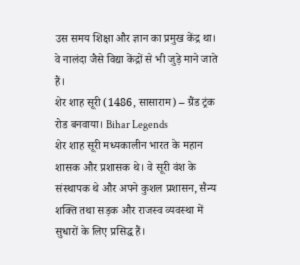उस समय शिक्षा और ज्ञान का प्रमुख केंद्र था।
वे नालंदा जैसे विद्या केंद्रों से भी जुड़े माने जाते हैं।
शेर शाह सूरी (1486, सासाराम) – ग्रैंड ट्रंक रोड बनवाया। Bihar Legends
शेर शाह सूरी मध्यकालीन भारत के महान शासक और प्रशासक थे। वे सूरी वंश के संस्थापक थे और अपने कुशल प्रशासन, सैन्य शक्ति तथा सड़क और राजस्व व्यवस्था में सुधारों के लिए प्रसिद्ध हैं।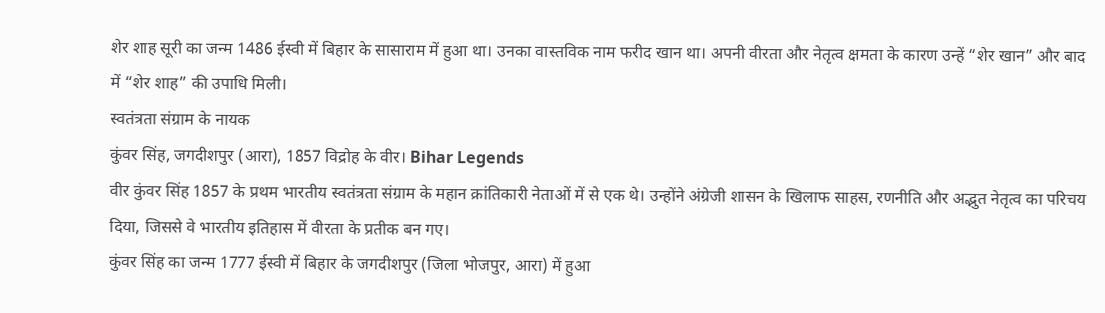शेर शाह सूरी का जन्म 1486 ईस्वी में बिहार के सासाराम में हुआ था। उनका वास्तविक नाम फरीद खान था। अपनी वीरता और नेतृत्व क्षमता के कारण उन्हें “शेर खान” और बाद में “शेर शाह” की उपाधि मिली।
स्वतंत्रता संग्राम के नायक
कुंवर सिंह, जगदीशपुर (आरा), 1857 विद्रोह के वीर। Bihar Legends
वीर कुंवर सिंह 1857 के प्रथम भारतीय स्वतंत्रता संग्राम के महान क्रांतिकारी नेताओं में से एक थे। उन्होंने अंग्रेजी शासन के खिलाफ साहस, रणनीति और अद्भुत नेतृत्व का परिचय दिया, जिससे वे भारतीय इतिहास में वीरता के प्रतीक बन गए।
कुंवर सिंह का जन्म 1777 ईस्वी में बिहार के जगदीशपुर (जिला भोजपुर, आरा) में हुआ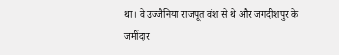था। वे उज्जैनिया राजपूत वंश से थे और जगदीशपुर के जमींदार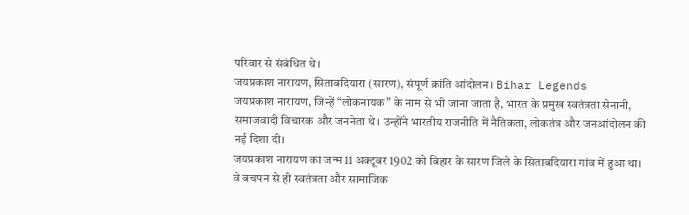परिवार से संबंधित थे।
जयप्रकाश नारायण, सिताबदियारा (सारण), संपूर्ण क्रांति आंदोलन। Bihar Legends
जयप्रकाश नारायण, जिन्हें “लोकनायक” के नाम से भी जाना जाता है, भारत के प्रमुख स्वतंत्रता सेनानी, समाजवादी विचारक और जननेता थे। उन्होंने भारतीय राजनीति में नैतिकता, लोकतंत्र और जनआंदोलन की नई दिशा दी।
जयप्रकाश नारायण का जन्म 11 अक्टूबर 1902 को बिहार के सारण जिले के सिताबदियारा गांव में हुआ था।
वे बचपन से ही स्वतंत्रता और सामाजिक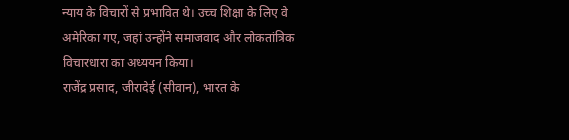न्याय के विचारों से प्रभावित थे। उच्च शिक्षा के लिए वे अमेरिका गए, जहां उन्होंने समाजवाद और लोकतांत्रिक विचारधारा का अध्ययन किया।
राजेंद्र प्रसाद, जीरादेई (सीवान), भारत के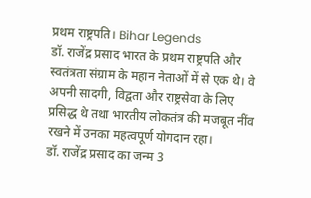प्रथम राष्ट्रपति। Bihar Legends
डॉ. राजेंद्र प्रसाद भारत के प्रथम राष्ट्रपति और स्वतंत्रता संग्राम के महान नेताओं में से एक थे। वे अपनी सादगी, विद्वता और राष्ट्रसेवा के लिए प्रसिद्ध थे तथा भारतीय लोकतंत्र की मजबूत नींव रखने में उनका महत्वपूर्ण योगदान रहा।
डॉ. राजेंद्र प्रसाद का जन्म 3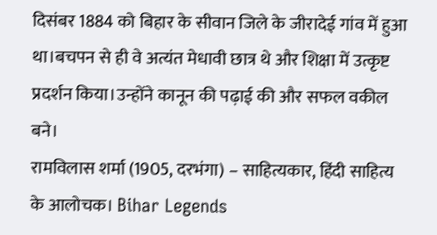दिसंबर 1884 को बिहार के सीवान जिले के जीरादेई गांव में हुआ था।बचपन से ही वे अत्यंत मेधावी छात्र थे और शिक्षा में उत्कृष्ट प्रदर्शन किया।उन्होंने कानून की पढ़ाई की और सफल वकील बने।
रामविलास शर्मा (1905, दरभंगा) – साहित्यकार, हिंदी साहित्य के आलोचक। Bihar Legends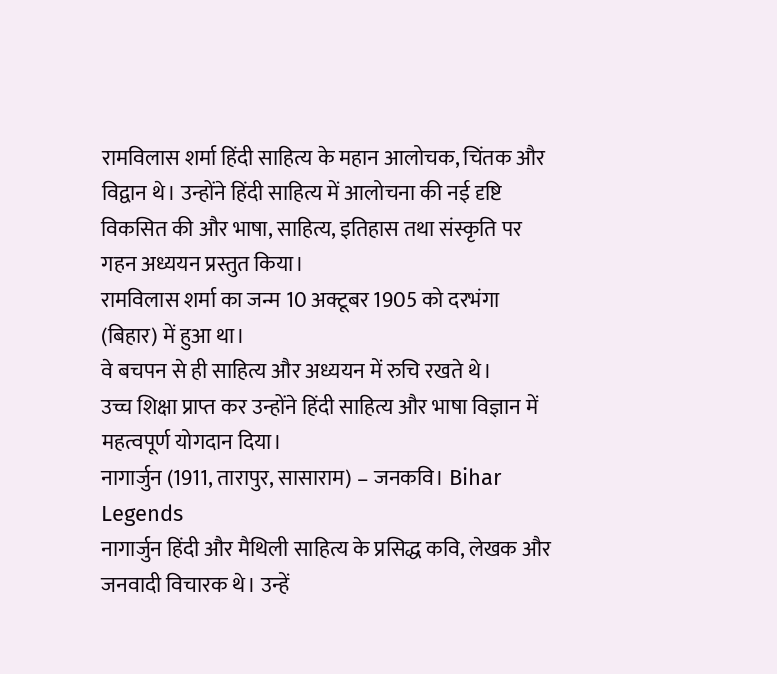रामविलास शर्मा हिंदी साहित्य के महान आलोचक, चिंतक और विद्वान थे। उन्होंने हिंदी साहित्य में आलोचना की नई दृष्टि विकसित की और भाषा, साहित्य, इतिहास तथा संस्कृति पर गहन अध्ययन प्रस्तुत किया।
रामविलास शर्मा का जन्म 10 अक्टूबर 1905 को दरभंगा (बिहार) में हुआ था।
वे बचपन से ही साहित्य और अध्ययन में रुचि रखते थे।
उच्च शिक्षा प्राप्त कर उन्होंने हिंदी साहित्य और भाषा विज्ञान में महत्वपूर्ण योगदान दिया।
नागार्जुन (1911, तारापुर, सासाराम) – जनकवि। Bihar Legends
नागार्जुन हिंदी और मैथिली साहित्य के प्रसिद्ध कवि, लेखक और जनवादी विचारक थे। उन्हें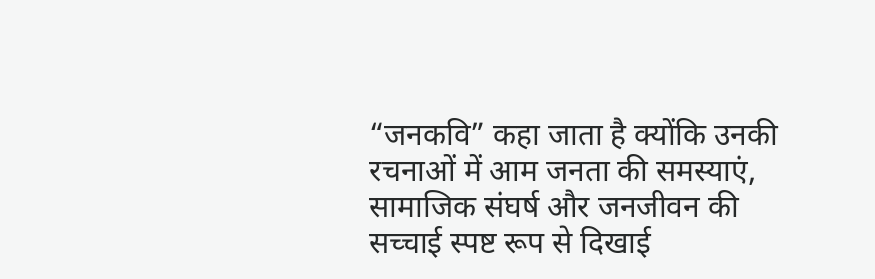“जनकवि” कहा जाता है क्योंकि उनकी रचनाओं में आम जनता की समस्याएं, सामाजिक संघर्ष और जनजीवन की सच्चाई स्पष्ट रूप से दिखाई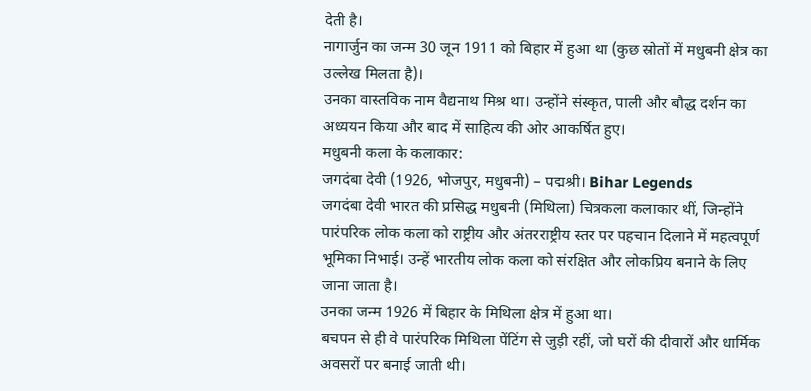देती है।
नागार्जुन का जन्म 30 जून 1911 को बिहार में हुआ था (कुछ स्रोतों में मधुबनी क्षेत्र का उल्लेख मिलता है)।
उनका वास्तविक नाम वैद्यनाथ मिश्र था। उन्होंने संस्कृत, पाली और बौद्ध दर्शन का अध्ययन किया और बाद में साहित्य की ओर आकर्षित हुए।
मधुबनी कला के कलाकार:
जगदंबा देवी (1926, भोजपुर, मधुबनी) – पद्मश्री। Bihar Legends
जगदंबा देवी भारत की प्रसिद्ध मधुबनी (मिथिला) चित्रकला कलाकार थीं, जिन्होंने पारंपरिक लोक कला को राष्ट्रीय और अंतरराष्ट्रीय स्तर पर पहचान दिलाने में महत्वपूर्ण भूमिका निभाई। उन्हें भारतीय लोक कला को संरक्षित और लोकप्रिय बनाने के लिए जाना जाता है।
उनका जन्म 1926 में बिहार के मिथिला क्षेत्र में हुआ था।
बचपन से ही वे पारंपरिक मिथिला पेंटिंग से जुड़ी रहीं, जो घरों की दीवारों और धार्मिक अवसरों पर बनाई जाती थी।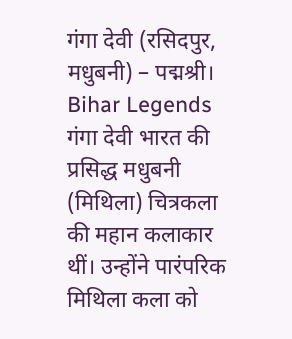गंगा देवी (रसिदपुर, मधुबनी) – पद्मश्री। Bihar Legends
गंगा देवी भारत की प्रसिद्ध मधुबनी (मिथिला) चित्रकला की महान कलाकार थीं। उन्होंने पारंपरिक मिथिला कला को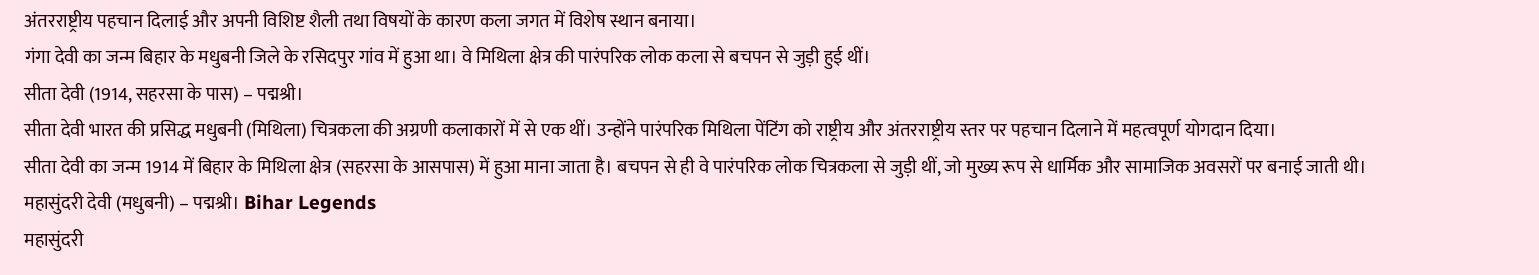अंतरराष्ट्रीय पहचान दिलाई और अपनी विशिष्ट शैली तथा विषयों के कारण कला जगत में विशेष स्थान बनाया।
गंगा देवी का जन्म बिहार के मधुबनी जिले के रसिदपुर गांव में हुआ था। वे मिथिला क्षेत्र की पारंपरिक लोक कला से बचपन से जुड़ी हुई थीं।
सीता देवी (1914, सहरसा के पास) – पद्मश्री।
सीता देवी भारत की प्रसिद्ध मधुबनी (मिथिला) चित्रकला की अग्रणी कलाकारों में से एक थीं। उन्होंने पारंपरिक मिथिला पेंटिंग को राष्ट्रीय और अंतरराष्ट्रीय स्तर पर पहचान दिलाने में महत्वपूर्ण योगदान दिया।
सीता देवी का जन्म 1914 में बिहार के मिथिला क्षेत्र (सहरसा के आसपास) में हुआ माना जाता है। बचपन से ही वे पारंपरिक लोक चित्रकला से जुड़ी थीं, जो मुख्य रूप से धार्मिक और सामाजिक अवसरों पर बनाई जाती थी।
महासुंदरी देवी (मधुबनी) – पद्मश्री। Bihar Legends
महासुंदरी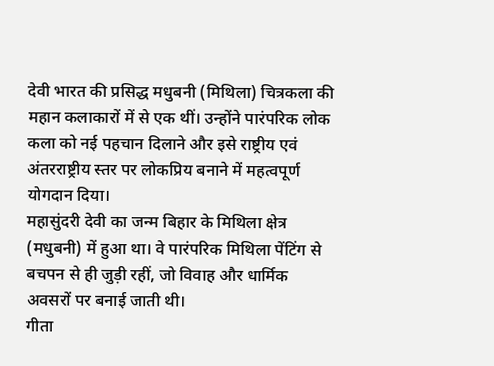देवी भारत की प्रसिद्ध मधुबनी (मिथिला) चित्रकला की महान कलाकारों में से एक थीं। उन्होंने पारंपरिक लोक कला को नई पहचान दिलाने और इसे राष्ट्रीय एवं अंतरराष्ट्रीय स्तर पर लोकप्रिय बनाने में महत्वपूर्ण योगदान दिया।
महासुंदरी देवी का जन्म बिहार के मिथिला क्षेत्र (मधुबनी) में हुआ था। वे पारंपरिक मिथिला पेंटिंग से बचपन से ही जुड़ी रहीं, जो विवाह और धार्मिक अवसरों पर बनाई जाती थी।
गीता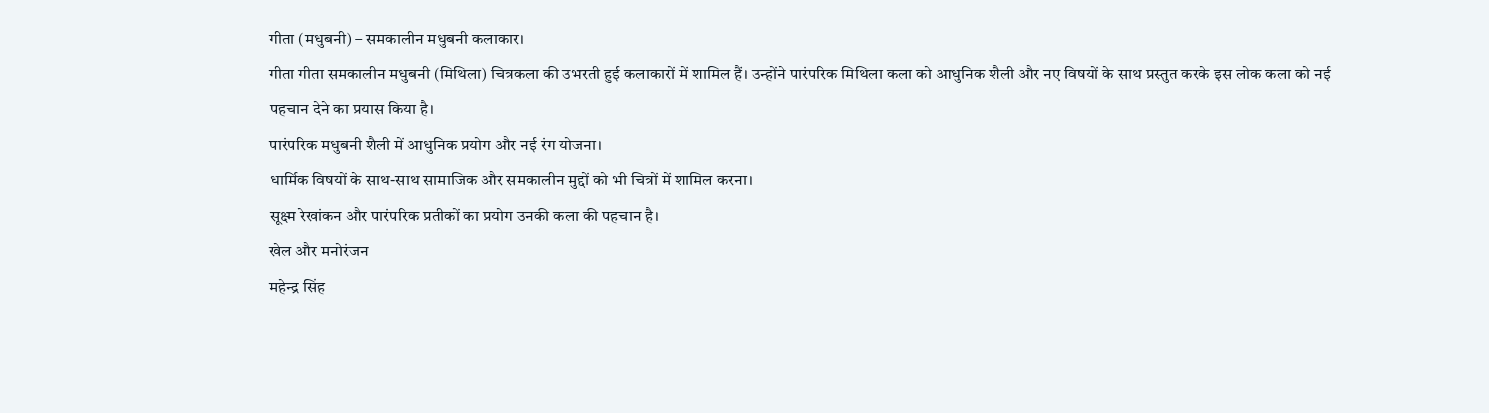गीता (मधुबनी) – समकालीन मधुबनी कलाकार।
गीता गीता समकालीन मधुबनी (मिथिला) चित्रकला की उभरती हुई कलाकारों में शामिल हैं। उन्होंने पारंपरिक मिथिला कला को आधुनिक शैली और नए विषयों के साथ प्रस्तुत करके इस लोक कला को नई पहचान देने का प्रयास किया है।
पारंपरिक मधुबनी शैली में आधुनिक प्रयोग और नई रंग योजना।
धार्मिक विषयों के साथ-साथ सामाजिक और समकालीन मुद्दों को भी चित्रों में शामिल करना।
सूक्ष्म रेखांकन और पारंपरिक प्रतीकों का प्रयोग उनकी कला की पहचान है।
खेल और मनोरंजन
महेन्द्र सिंह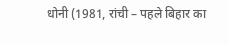धोनी (1981, रांची – पहले बिहार का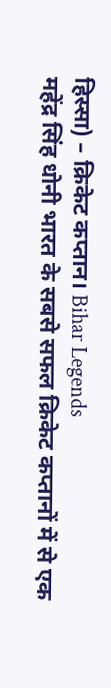हिस्सा) – क्रिकेट कप्तान। Bihar Legends
महेंद्र सिंह धोनी भारत के सबसे सफल क्रिकेट कप्तानों में से एक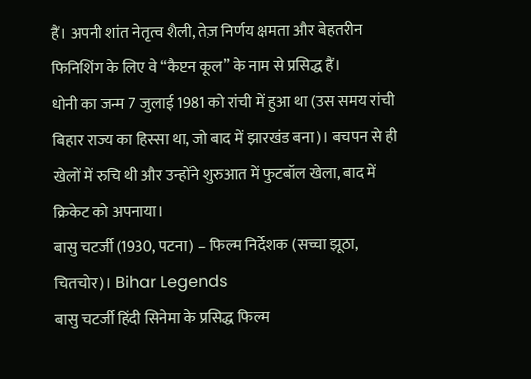हैं। अपनी शांत नेतृत्व शैली, तेज़ निर्णय क्षमता और बेहतरीन फिनिशिंग के लिए वे “कैप्टन कूल” के नाम से प्रसिद्ध हैं।
धोनी का जन्म 7 जुलाई 1981 को रांची में हुआ था (उस समय रांची बिहार राज्य का हिस्सा था, जो बाद में झारखंड बना)। बचपन से ही खेलों में रुचि थी और उन्होंने शुरुआत में फुटबॉल खेला, बाद में क्रिकेट को अपनाया।
बासु चटर्जी (1930, पटना) – फिल्म निर्देशक (सच्चा झूठा, चितचोर)। Bihar Legends
बासु चटर्जी हिंदी सिनेमा के प्रसिद्ध फिल्म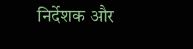निर्देशक और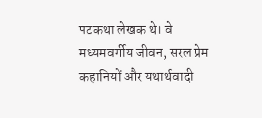पटकथा लेखक थे। वे मध्यमवर्गीय जीवन, सरल प्रेम कहानियों और यथार्थवादी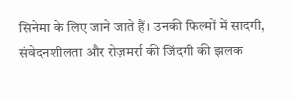सिनेमा के लिए जाने जाते हैं। उनकी फिल्मों में सादगी, संवेदनशीलता और रोज़मर्रा की जिंदगी की झलक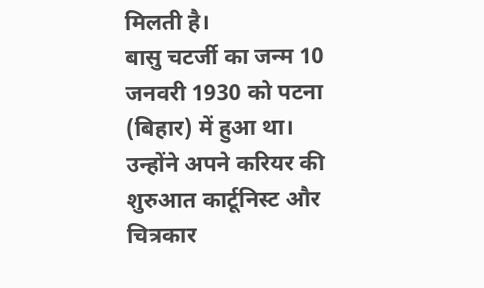मिलती है।
बासु चटर्जी का जन्म 10 जनवरी 1930 को पटना (बिहार) में हुआ था। उन्होंने अपने करियर की शुरुआत कार्टूनिस्ट और चित्रकार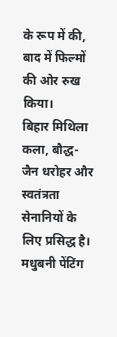के रूप में की, बाद में फिल्मों की ओर रुख किया।
बिहार मिथिला कला, बौद्ध-जैन धरोहर और स्वतंत्रता सेनानियों के लिए प्रसिद्ध है। मधुबनी पेंटिंग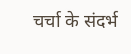चर्चा के संदर्भ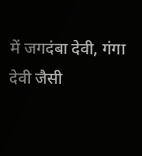में जगदंबा देवी, गंगा देवी जैसी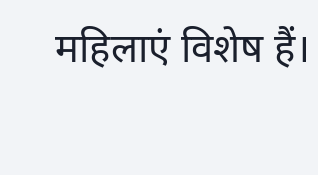महिलाएं विशेष हैं।